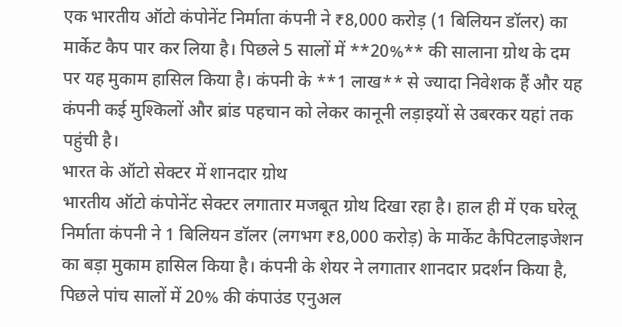एक भारतीय ऑटो कंपोनेंट निर्माता कंपनी ने ₹8,000 करोड़ (1 बिलियन डॉलर) का मार्केट कैप पार कर लिया है। पिछले 5 सालों में **20%** की सालाना ग्रोथ के दम पर यह मुकाम हासिल किया है। कंपनी के **1 लाख** से ज्यादा निवेशक हैं और यह कंपनी कई मुश्किलों और ब्रांड पहचान को लेकर कानूनी लड़ाइयों से उबरकर यहां तक पहुंची है।
भारत के ऑटो सेक्टर में शानदार ग्रोथ
भारतीय ऑटो कंपोनेंट सेक्टर लगातार मजबूत ग्रोथ दिखा रहा है। हाल ही में एक घरेलू निर्माता कंपनी ने 1 बिलियन डॉलर (लगभग ₹8,000 करोड़) के मार्केट कैपिटलाइजेशन का बड़ा मुकाम हासिल किया है। कंपनी के शेयर ने लगातार शानदार प्रदर्शन किया है, पिछले पांच सालों में 20% की कंपाउंड एनुअल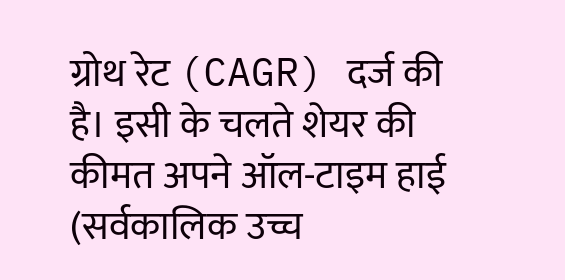ग्रोथ रेट (CAGR) दर्ज की है। इसी के चलते शेयर की कीमत अपने ऑल-टाइम हाई (सर्वकालिक उच्च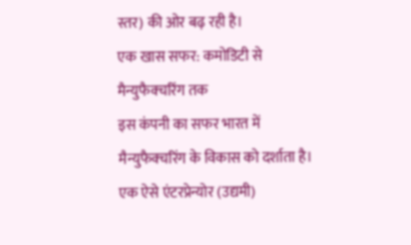स्तर) की ओर बढ़ रही है।
एक खास सफर: कमोडिटी से मैन्युफैक्चरिंग तक
इस कंपनी का सफर भारत में मैन्युफैक्चरिंग के विकास को दर्शाता है। एक ऐसे एंटरप्रेन्योर (उद्यमी)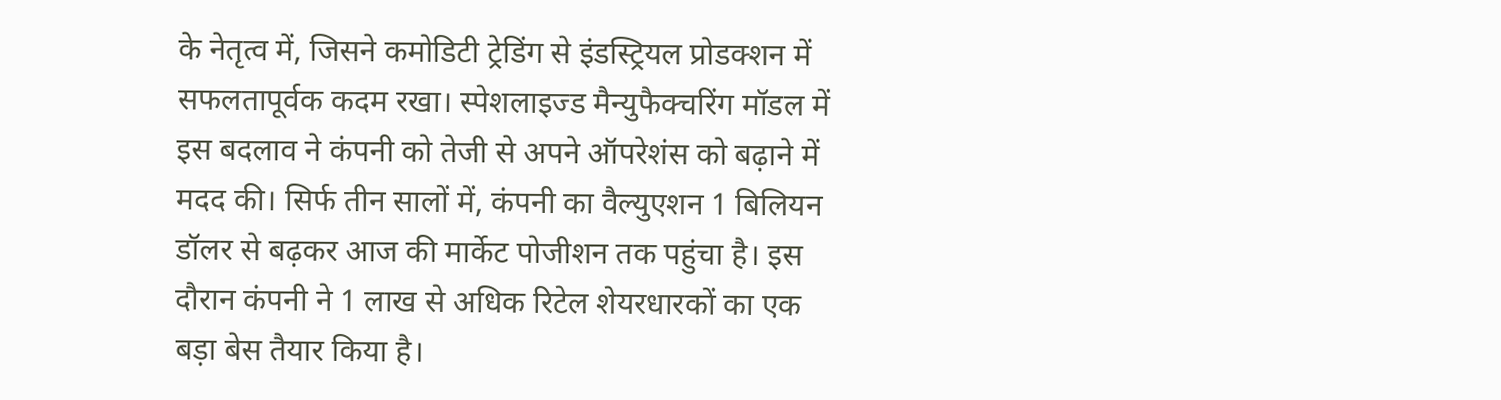के नेतृत्व में, जिसने कमोडिटी ट्रेडिंग से इंडस्ट्रियल प्रोडक्शन में सफलतापूर्वक कदम रखा। स्पेशलाइज्ड मैन्युफैक्चरिंग मॉडल में इस बदलाव ने कंपनी को तेजी से अपने ऑपरेशंस को बढ़ाने में मदद की। सिर्फ तीन सालों में, कंपनी का वैल्युएशन 1 बिलियन डॉलर से बढ़कर आज की मार्केट पोजीशन तक पहुंचा है। इस दौरान कंपनी ने 1 लाख से अधिक रिटेल शेयरधारकों का एक बड़ा बेस तैयार किया है।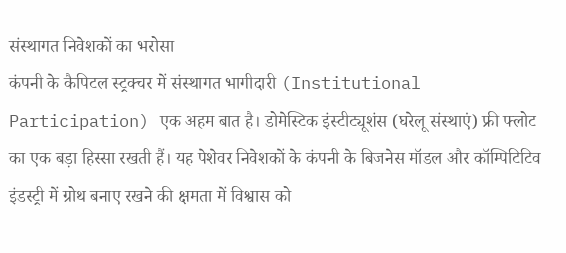संस्थागत निवेशकों का भरोसा
कंपनी के कैपिटल स्ट्रक्चर में संस्थागत भागीदारी (Institutional Participation) एक अहम बात है। डोमेस्टिक इंस्टीट्यूशंस (घरेलू संस्थाएं) फ्री फ्लोट का एक बड़ा हिस्सा रखती हैं। यह पेशेवर निवेशकों के कंपनी के बिजनेस मॉडल और कॉम्पिटिटिव इंडस्ट्री में ग्रोथ बनाए रखने की क्षमता में विश्वास को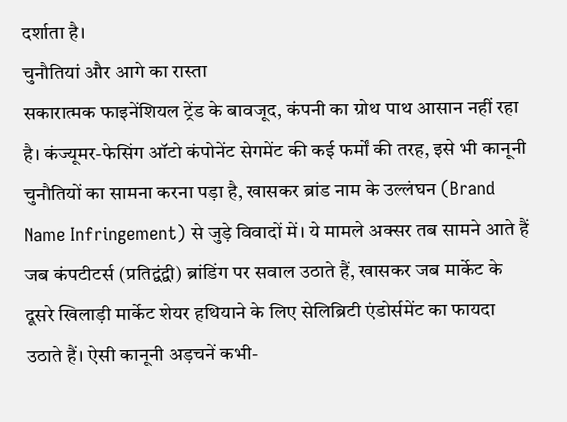दर्शाता है।
चुनौतियां और आगे का रास्ता
सकारात्मक फाइनेंशियल ट्रेंड के बावजूद, कंपनी का ग्रोथ पाथ आसान नहीं रहा है। कंज्यूमर-फेसिंग ऑटो कंपोनेंट सेगमेंट की कई फर्मों की तरह, इसे भी कानूनी चुनौतियों का सामना करना पड़ा है, खासकर ब्रांड नाम के उल्लंघन (Brand Name Infringement) से जुड़े विवादों में। ये मामले अक्सर तब सामने आते हैं जब कंपटीटर्स (प्रतिद्वंद्वी) ब्रांडिंग पर सवाल उठाते हैं, खासकर जब मार्केट के दूसरे खिलाड़ी मार्केट शेयर हथियाने के लिए सेलिब्रिटी एंडोर्समेंट का फायदा उठाते हैं। ऐसी कानूनी अड़चनें कभी-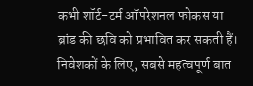कभी शॉर्ट-टर्म ऑपरेशनल फोकस या ब्रांड की छवि को प्रभावित कर सकती हैं।
निवेशकों के लिए, सबसे महत्वपूर्ण बात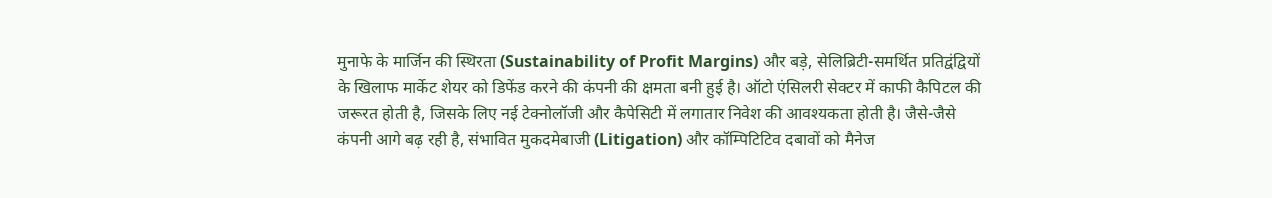मुनाफे के मार्जिन की स्थिरता (Sustainability of Profit Margins) और बड़े, सेलिब्रिटी-समर्थित प्रतिद्वंद्वियों के खिलाफ मार्केट शेयर को डिफेंड करने की कंपनी की क्षमता बनी हुई है। ऑटो एंसिलरी सेक्टर में काफी कैपिटल की जरूरत होती है, जिसके लिए नई टेक्नोलॉजी और कैपेसिटी में लगातार निवेश की आवश्यकता होती है। जैसे-जैसे कंपनी आगे बढ़ रही है, संभावित मुकदमेबाजी (Litigation) और कॉम्पिटिटिव दबावों को मैनेज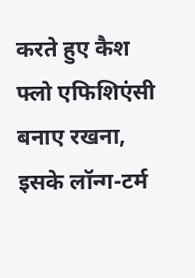करते हुए कैश फ्लो एफिशिएंसी बनाए रखना, इसके लॉन्ग-टर्म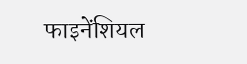फाइनेंशियल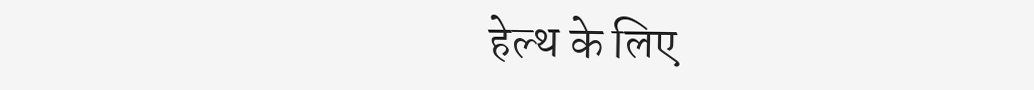हेल्थ के लिए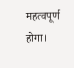महत्वपूर्ण होगा।